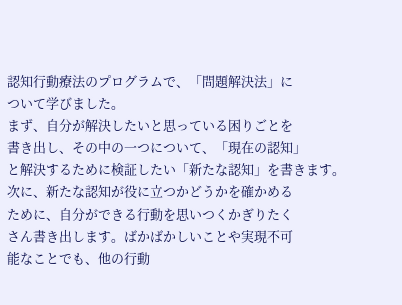認知行動療法のプログラムで、「問題解決法」に
ついて学びました。
まず、自分が解決したいと思っている困りごとを
書き出し、その中の一つについて、「現在の認知」
と解決するために検証したい「新たな認知」を書きます。
次に、新たな認知が役に立つかどうかを確かめる
ために、自分ができる行動を思いつくかぎりたく
さん書き出します。ばかばかしいことや実現不可
能なことでも、他の行動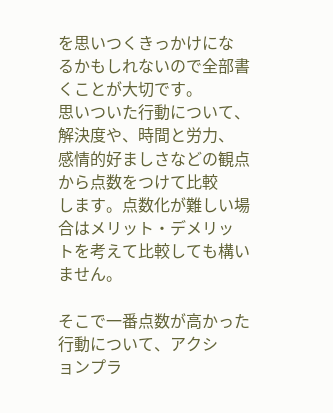を思いつくきっかけにな
るかもしれないので全部書くことが大切です。
思いついた行動について、解決度や、時間と労力、
感情的好ましさなどの観点から点数をつけて比較
します。点数化が難しい場合はメリット・デメリッ
トを考えて比較しても構いません。

そこで一番点数が高かった行動について、アクシ
ョンプラ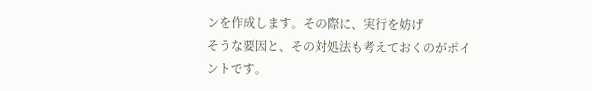ンを作成します。その際に、実行を妨げ
そうな要因と、その対処法も考えておくのがポイ
ントです。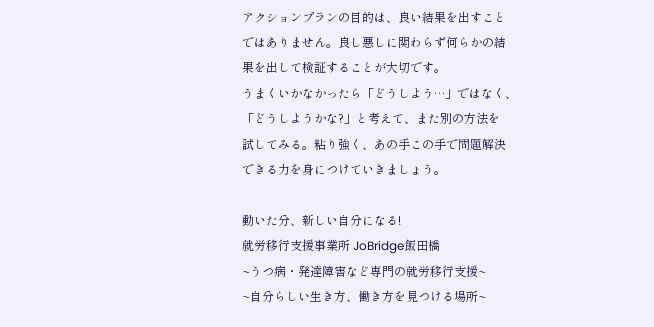アクションプランの目的は、良い結果を出すこと
ではありません。良し悪しに関わらず何らかの結
果を出して検証することが大切です。
うまくいかなかったら「どうしよう…」ではなく、
「どうしようかな?」と考えて、また別の方法を
試してみる。粘り強く、あの手この手で問題解決
できる力を身につけていきましょう。

動いた分、新しい自分になる!
就労移行支援事業所 JoBridge飯田橋
~うつ病・発達障害など専門の就労移行支援~
~自分らしい生き方、働き方を見つける場所~